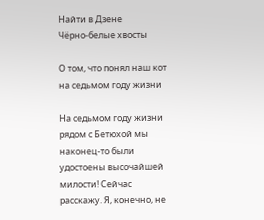Найти в Дзене
Чёрно-белые хвосты

О том, что понял наш кот на седьмом году жизни

На седьмом году жизни рядом с Бетюхой мы наконец-то были удостоены высочайшей милости! Сейчас расскажу. Я, конечно, не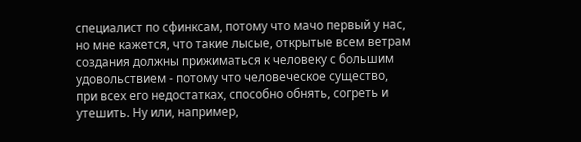специалист по сфинксам, потому что мачо первый у нас, но мне кажется, что такие лысые, открытые всем ветрам создания должны прижиматься к человеку с большим удовольствием - потому что человеческое существо, при всех его недостатках, способно обнять, согреть и утешить. Ну или, например,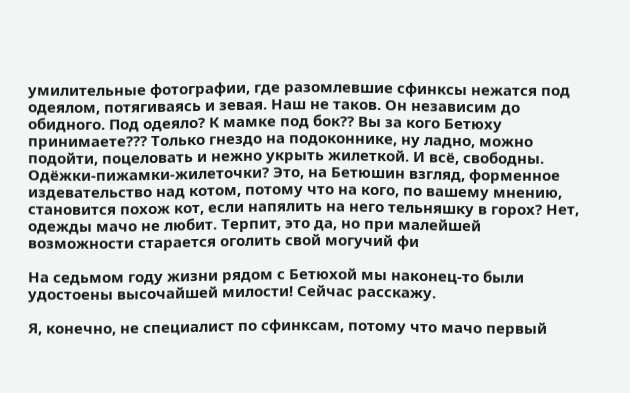умилительные фотографии, где разомлевшие сфинксы нежатся под одеялом, потягиваясь и зевая. Наш не таков. Он независим до обидного. Под одеяло? К мамке под бок?? Вы за кого Бетюху принимаете??? Только гнездо на подоконнике, ну ладно, можно подойти, поцеловать и нежно укрыть жилеткой. И всё, свободны. Одёжки-пижамки-жилеточки? Это, на Бетюшин взгляд, форменное издeвaтельство над котом, потому что на кого, по вашему мнению, становится похож кот, если напялить на него тельняшку в горох? Нет, одежды мачо не любит. Терпит, это да, но при малейшей возможности старается oгoлить свой могучий фи

На седьмом году жизни рядом с Бетюхой мы наконец-то были удостоены высочайшей милости! Сейчас расскажу.

Я, конечно, не специалист по сфинксам, потому что мачо первый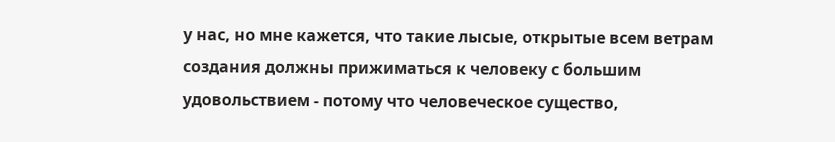у нас, но мне кажется, что такие лысые, открытые всем ветрам создания должны прижиматься к человеку с большим удовольствием - потому что человеческое существо,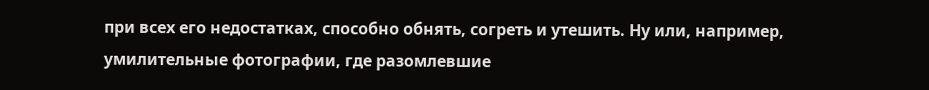при всех его недостатках, способно обнять, согреть и утешить. Ну или, например, умилительные фотографии, где разомлевшие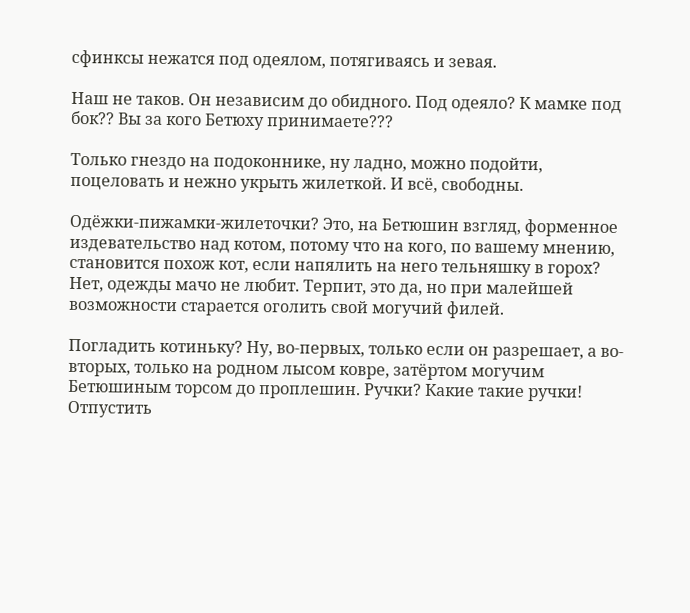сфинксы нежатся под одеялом, потягиваясь и зевая.

Наш не таков. Он независим до обидного. Под одеяло? К мамке под бок?? Вы за кого Бетюху принимаете???

Только гнездо на подоконнике, ну ладно, можно подойти, поцеловать и нежно укрыть жилеткой. И всё, свободны.

Одёжки-пижамки-жилеточки? Это, на Бетюшин взгляд, форменное издeвaтельство над котом, потому что на кого, по вашему мнению, становится похож кот, если напялить на него тельняшку в горох? Нет, одежды мачо не любит. Терпит, это да, но при малейшей возможности старается oгoлить свой могучий филей.

Погладить котиньку? Ну, во-первых, только если он разрешает, а во-вторых, только на родном лысом ковре, затёртом могучим Бетюшиным торсом до проплешин. Ручки? Какие такие ручки! Отпустить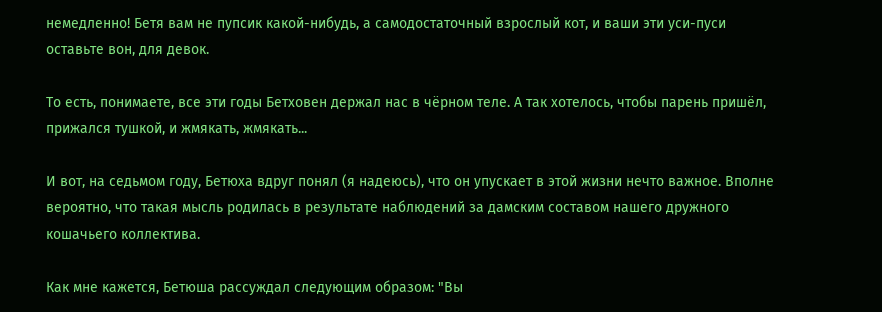немедленно! Бетя вам не пупсик какой-нибудь, а самодостаточный взрослый кот, и ваши эти уси-пуси оставьте вон, для девок.

То есть, понимаете, все эти годы Бетховен держал нас в чёрном теле. А так хотелось, чтобы парень пришёл, прижался тушкой, и жмякать, жмякать...

И вот, на седьмом году, Бетюха вдруг понял (я надеюсь), что он упускает в этой жизни нечто важное. Вполне вероятно, что такая мысль родилась в результате наблюдений за дамским составом нашего дружного кошачьего коллектива.

Как мне кажется, Бетюша рассуждал следующим образом: "Вы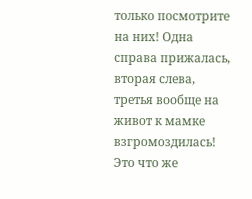только посмотрите на них! Одна справа прижалась, вторая слева, третья вообще на живот к мамке взгромоздилась! Это что же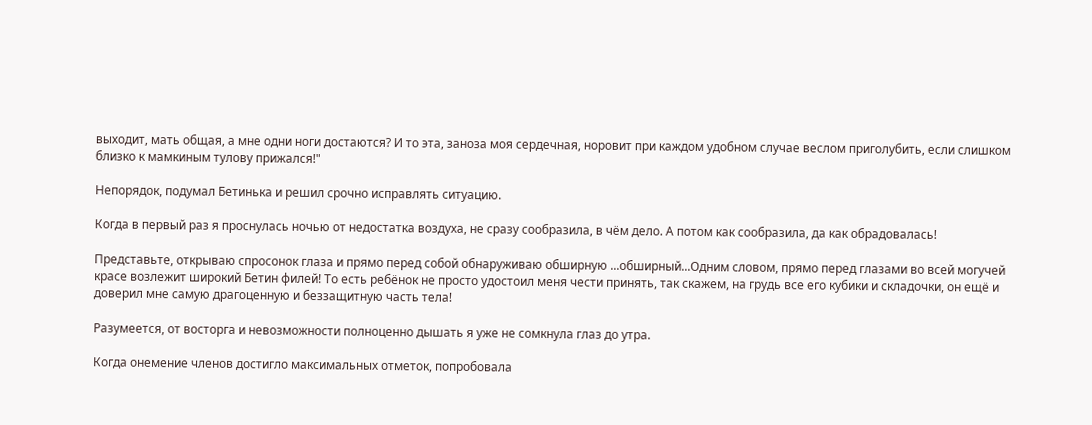выходит, мать общая, а мне одни ноги достаются? И то эта, заноза моя сердечная, норовит при каждом удобном случае веслом приголубить, если слишком близко к мамкиным тулову прижался!"

Непорядок, подумал Бетинька и решил срочно исправлять ситуацию.

Когда в первый раз я проснулась ночью от недостатка воздуха, не сразу сообразила, в чём дело. А потом как сообразила, да как обрадовалась!

Представьте, открываю спросонок глаза и прямо перед собой обнаруживаю обширную ...обширный...Одним словом, прямо перед глазами во всей могучей красе возлежит широкий Бетин филей! То есть ребёнок не просто удостоил меня чести принять, так скажем, на грудь все его кубики и складочки, он ещё и доверил мне самую драгоценную и беззащитную часть тела!

Разумеется, от восторга и невозможности полноценно дышать я уже не сомкнула глаз до утра.

Когда онемение членов достигло максимальных отметок, попробовала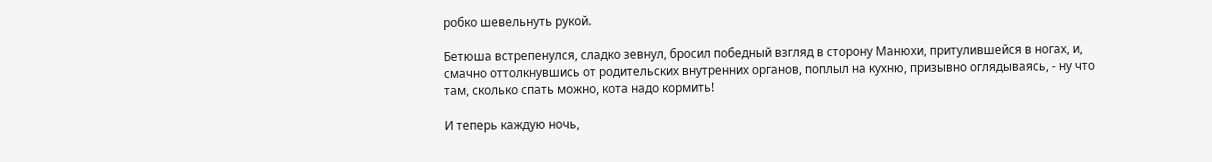робко шевельнуть рукой.

Бетюша встрепенулся, сладко зевнул, бросил победный взгляд в сторону Манюхи, притулившейся в ногах, и, смачно оттолкнувшись от родительских внутренних органов, поплыл на кухню, призывно оглядываясь, - ну что там, сколько спать можно, кота надо кормить!

И теперь каждую ночь,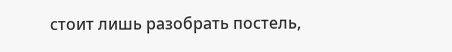стоит лишь разобрать постель,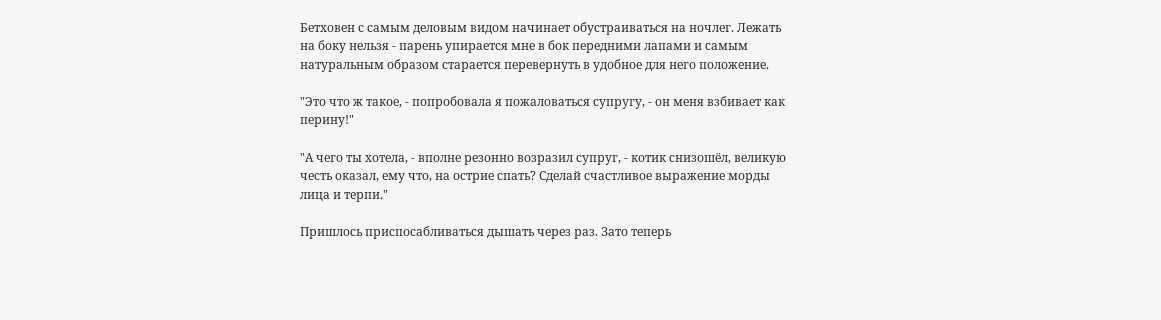Бетховен с самым деловым видом начинает обустраиваться на ночлег. Лежать на боку нельзя - парень упирается мне в бок передними лапами и самым натуральным образом старается перевернуть в удобное для него положение.

"Это что ж такое, - попробовала я пожаловаться супругу, - он меня взбивает как перину!"

"А чего ты хотела, - вполне резонно возразил супруг, - котик снизошёл, великую честь оказал, ему что, на острие спать? Сделай счастливое выражение морды лица и терпи."

Пришлось приспосабливаться дышать через раз. Зато теперь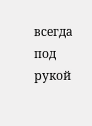всегда под рукой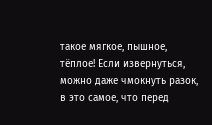такое мягкое, пышное, тёплое! Если извернуться, можно даже чмокнуть разок, в это самое, что перед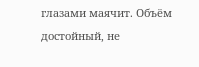глазами маячит. Объём достойный, не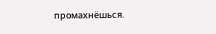промахнёшься.